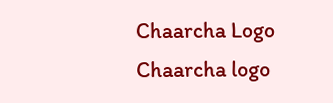Chaarcha Logo
Chaarcha logo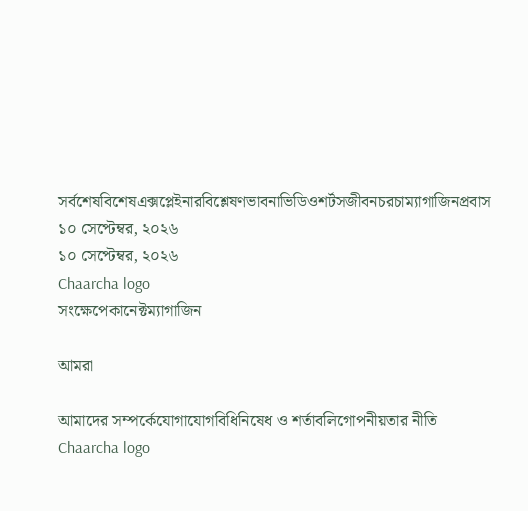সর্বশেষবিশেষএক্সপ্লেইনারবিশ্লেষণভাবনাভিডিওশর্টসজীবনচরচাম্যাগাজিনপ্রবাস
১০ সেপ্টেম্বর, ২০২৬
১০ সেপ্টেম্বর, ২০২৬
Chaarcha logo
সংক্ষেপেকানেক্টম্যাগাজিন

আমরা

আমাদের সম্পর্কেযোগাযোগবিধিনিষেধ ও শর্তাবলিগোপনীয়তার নীতি
Chaarcha logo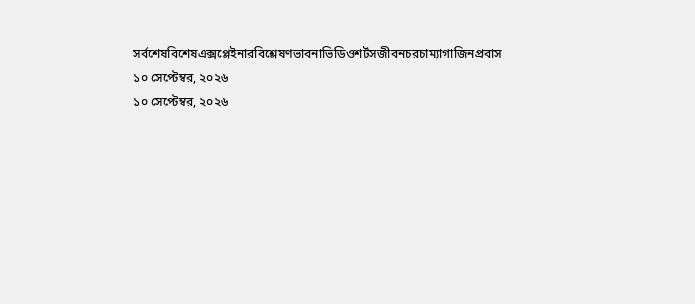সর্বশেষবিশেষএক্সপ্লেইনারবিশ্লেষণভাবনাভিডিওশর্টসজীবনচরচাম্যাগাজিনপ্রবাস
১০ সেপ্টেম্বর, ২০২৬
১০ সেপ্টেম্বর, ২০২৬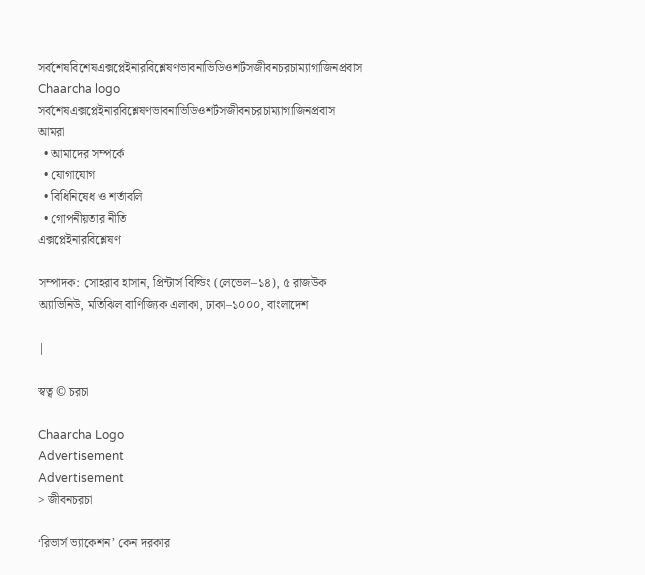সর্বশেষবিশেষএক্সপ্লেইনারবিশ্লেষণভাবনাভিডিওশর্টসজীবনচরচাম্যাগাজিনপ্রবাস
Chaarcha logo
সর্বশেষএক্সপ্লেইনারবিশ্লেষণভাবনাভিডিওশর্টসজীবনচরচাম্যাগাজিনপ্রবাস
আমরা
  • আমাদের সম্পর্কে
  • যোগাযোগ
  • বিধিনিষেধ ও শর্তাবলি
  • গোপনীয়তার নীতি
এক্সপ্লেইনারবিশ্লেষণ

সম্পাদক: সোহরাব হাসান, প্রিন্টার্স বিল্ডিং (লেভেল–১৪), ৫ রাজউক অ্যাভিনিউ, মতিঝিল বাণিজ্যিক এলাকা, ঢাকা–১০০০, বাংলাদেশ

|

স্বত্ব © চরচা

Chaarcha Logo
Advertisement
Advertisement
> জীবনচরচা

‘রিভার্স ভ্যাকেশন’ কেন দরকার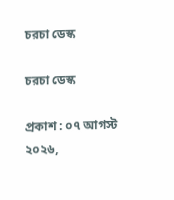চরচা ডেস্ক

চরচা ডেস্ক

প্রকাশ : ০৭ আগস্ট ২০২৬,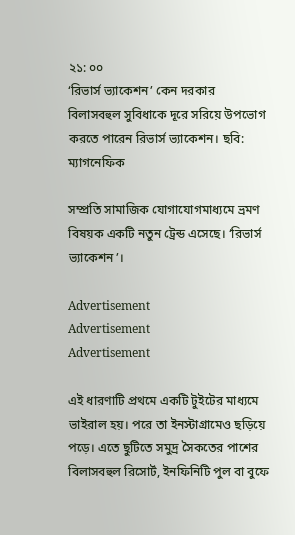২১: ০০
‘রিভার্স ভ্যাকেশন’ কেন দরকার
বিলাসবহুল সুবিধাকে দূরে সরিয়ে উপভোগ করতে পারেন রিভার্স ভ্যাকেশন। ছবি: ম্যাগনেফিক

সম্প্রতি সামাজিক যোগাযোগমাধ্যমে ভ্রমণ বিষয়ক একটি নতুন ট্রেন্ড এসেছে। ‘রিভার্স ভ্যাকেশন’।

Advertisement
Advertisement
Advertisement

এই ধারণাটি প্রথমে একটি টুইটের মাধ্যমে ভাইরাল হয়। পরে তা ইনস্টাগ্রামেও ছড়িয়ে পড়ে। এতে ছুটিতে সমুদ্র সৈকতের পাশের বিলাসবহুল রিসোর্ট, ইনফিনিটি পুল বা বুফে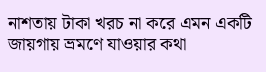নাশতায় টাকা খরচ না করে এমন একটি জায়গায় ভ্রমণে যাওয়ার কথা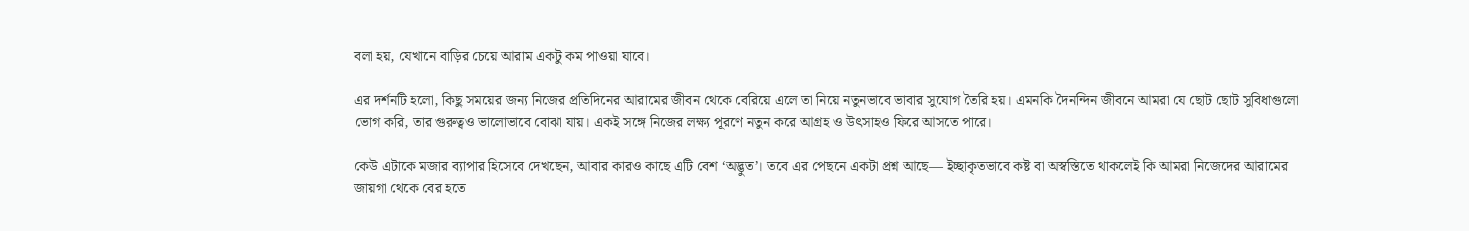বলা হয়, যেখানে বাড়ির চেয়ে আরাম একটু কম পাওয়া যাবে।

এর দর্শনটি হলো, কিছু সময়ের জন্য নিজের প্রতিদিনের আরামের জীবন থেকে বেরিয়ে এলে তা নিয়ে নতুনভাবে ভাবার সুযোগ তৈরি হয়। এমনকি দৈনন্দিন জীবনে আমরা যে ছোট ছোট সুবিধাগুলো ভোগ করি, তার গুরুত্বও ভালোভাবে বোঝা যায়। একই সঙ্গে নিজের লক্ষ্য পূরণে নতুন করে আগ্রহ ও উৎসাহও ফিরে আসতে পারে।

কেউ এটাকে মজার ব্যাপার হিসেবে দেখছেন, আবার কারও কাছে এটি বেশ ‘অদ্ভুত’। তবে এর পেছনে একটা প্রশ্ন আছে— ইচ্ছাকৃতভাবে কষ্ট বা অস্বস্তিতে থাকলেই কি আমরা নিজেদের আরামের জায়গা থেকে বের হতে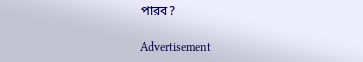পারব?

Advertisement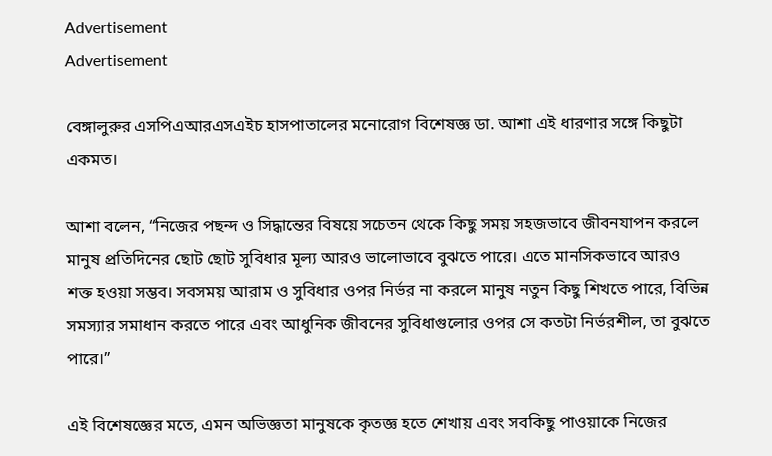Advertisement
Advertisement

বেঙ্গালুরুর এসপিএআরএসএইচ হাসপাতালের মনোরোগ বিশেষজ্ঞ ডা. আশা এই ধারণার সঙ্গে কিছুটা একমত।

আশা বলেন, “নিজের পছন্দ ও সিদ্ধান্তের বিষয়ে সচেতন থেকে কিছু সময় সহজভাবে জীবনযাপন করলে মানুষ প্রতিদিনের ছোট ছোট সুবিধার মূল্য আরও ভালোভাবে বুঝতে পারে। এতে মানসিকভাবে আরও শক্ত হওয়া সম্ভব। সবসময় আরাম ও সুবিধার ওপর নির্ভর না করলে মানুষ নতুন কিছু শিখতে পারে, বিভিন্ন সমস্যার সমাধান করতে পারে এবং আধুনিক জীবনের সুবিধাগুলোর ওপর সে কতটা নির্ভরশীল, তা বুঝতে পারে।”

এই বিশেষজ্ঞের মতে, এমন অভিজ্ঞতা মানুষকে কৃতজ্ঞ হতে শেখায় এবং সবকিছু পাওয়াকে নিজের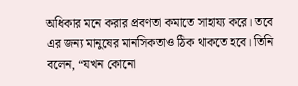অধিকার মনে করার প্রবণতা কমাতে সাহায্য করে। তবে এর জন্য মানুষের মানসিকতাও ঠিক থাকতে হবে। তিনি বলেন, “যখন কোনো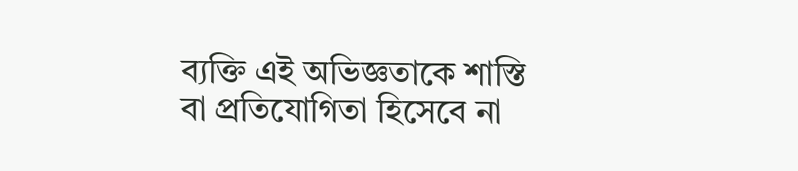ব্যক্তি এই অভিজ্ঞতাকে শাস্তি বা প্রতিযোগিতা হিসেবে না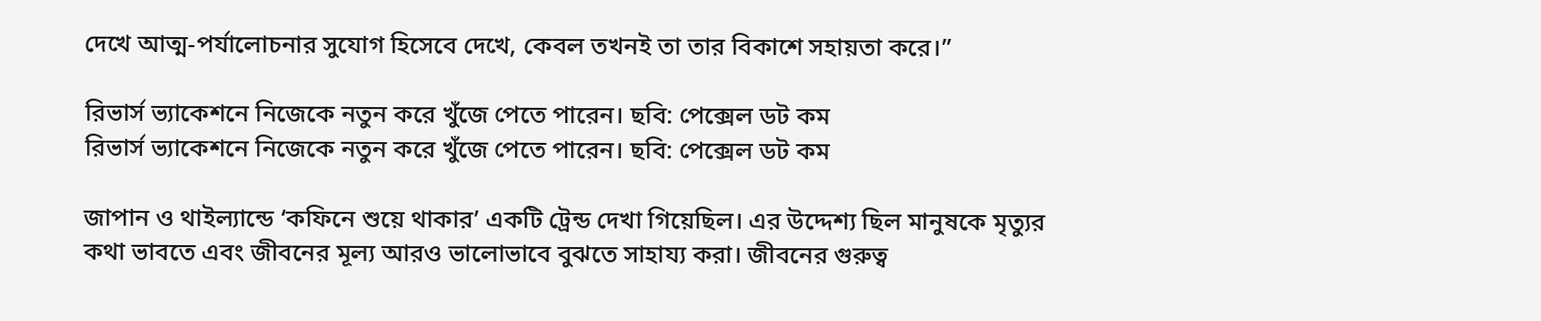দেখে আত্ম-পর্যালোচনার সুযোগ হিসেবে দেখে, কেবল তখনই তা তার বিকাশে সহায়তা করে।”

রিভার্স ভ্যাকেশনে নিজেকে নতুন করে খুঁজে পেতে পারেন। ছবি: পেক্সেল ডট কম
রিভার্স ভ্যাকেশনে নিজেকে নতুন করে খুঁজে পেতে পারেন। ছবি: পেক্সেল ডট কম

জাপান ও থাইল্যান্ডে ‘কফিনে শুয়ে থাকার’ একটি ট্রেন্ড দেখা গিয়েছিল। এর উদ্দেশ্য ছিল মানুষকে মৃত্যুর কথা ভাবতে এবং জীবনের মূল্য আরও ভালোভাবে বুঝতে সাহায্য করা। জীবনের গুরুত্ব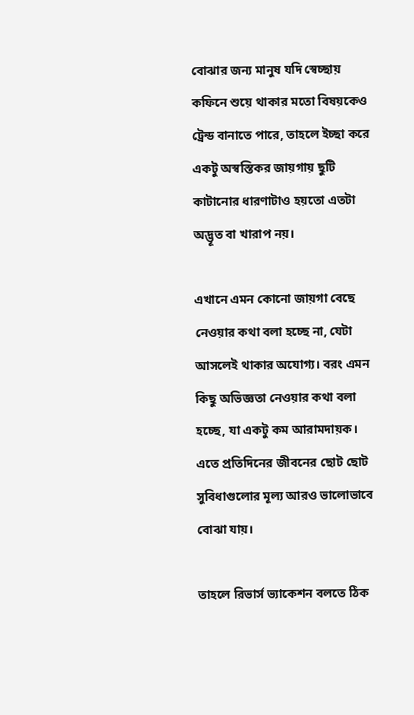বোঝার জন্য মানুষ যদি স্বেচ্ছায় কফিনে শুয়ে থাকার মতো বিষয়কেও ট্রেন্ড বানাতে পারে, তাহলে ইচ্ছা করে একটু অস্বস্তিকর জায়গায় ছুটি কাটানোর ধারণাটাও হয়তো এতটা অদ্ভূত বা খারাপ নয়।

এখানে এমন কোনো জায়গা বেছে নেওয়ার কথা বলা হচ্ছে না, যেটা আসলেই থাকার অযোগ্য। বরং এমন কিছু অভিজ্ঞতা নেওয়ার কথা বলা হচ্ছে, যা একটু কম আরামদায়ক। এতে প্রতিদিনের জীবনের ছোট ছোট সুবিধাগুলোর মূল্য আরও ভালোভাবে বোঝা যায়।

তাহলে রিভার্স ভ্যাকেশন বলতে ঠিক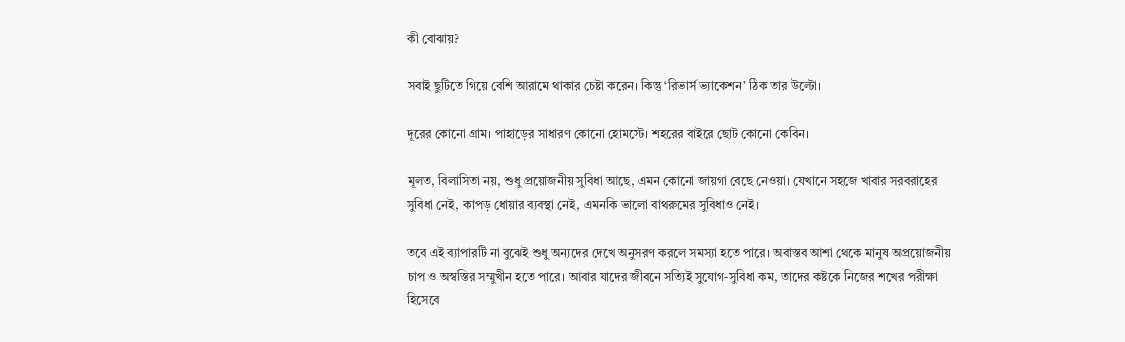কী বোঝায়?

সবাই ছুটিতে গিয়ে বেশি আরামে থাকার চেষ্টা করেন। কিন্তু ‘রিভার্স ভ্যাকেশন’ ঠিক তার উল্টো।

দূরের কোনো গ্রাম। পাহাড়ের সাধারণ কোনো হোমস্টে। শহরের বাইরে ছোট কোনো কেবিন।

মূলত, বিলাসিতা নয়, শুধু প্রয়োজনীয় সুবিধা আছে, এমন কোনো জায়গা বেছে নেওয়া। যেখানে সহজে খাবার সরবরাহের সুবিধা নেই, কাপড় ধোয়ার ব্যবস্থা নেই, এমনকি ভালো বাথরুমের সুবিধাও নেই।

তবে এই ব্যাপারটি না বুঝেই শুধু অন্যদের দেখে অনুসরণ করলে সমস্যা হতে পারে। অবাস্তব আশা থেকে মানুষ অপ্রয়োজনীয় চাপ ও অস্বস্তির সম্মুখীন হতে পারে। আবার যাদের জীবনে সত্যিই সুযোগ-সুবিধা কম, তাদের কষ্টকে নিজের শখের পরীক্ষা হিসেবে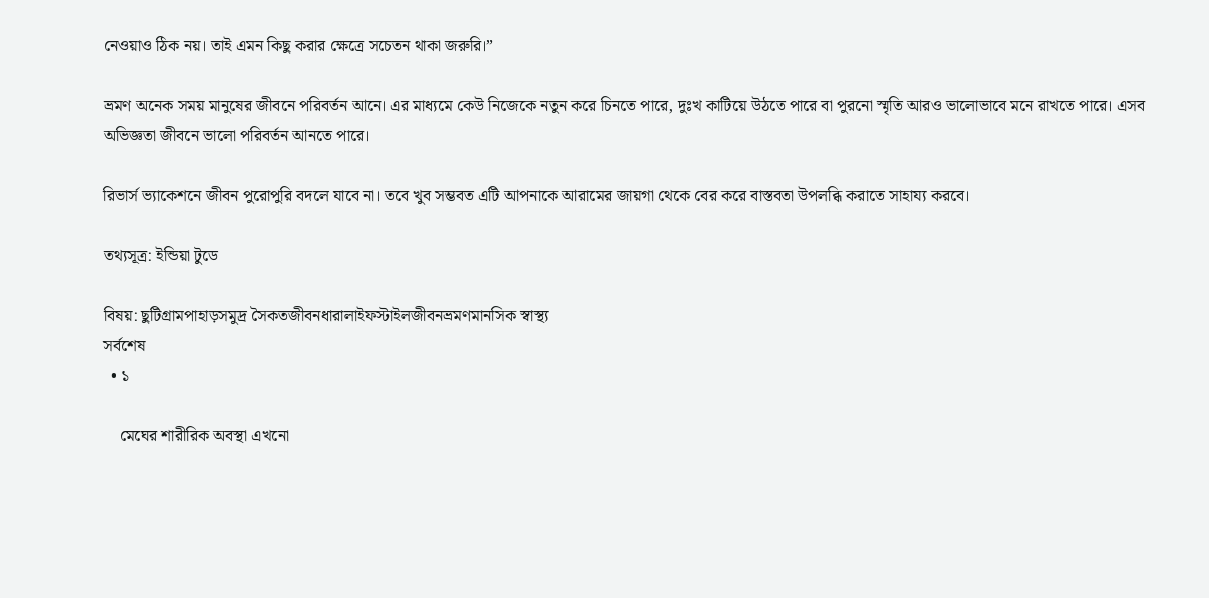নেওয়াও ঠিক নয়। তাই এমন কিছু করার ক্ষেত্রে সচেতন থাকা জরুরি।”

ভ্রমণ অনেক সময় মানুষের জীবনে পরিবর্তন আনে। এর মাধ্যমে কেউ নিজেকে নতুন করে চিনতে পারে, দুঃখ কাটিয়ে উঠতে পারে বা পুরনো স্মৃতি আরও ভালোভাবে মনে রাখতে পারে। এসব অভিজ্ঞতা জীবনে ভালো পরিবর্তন আনতে পারে।

রিভার্স ভ্যাকেশনে জীবন পুরোপুরি বদলে যাবে না। তবে খুব সম্ভবত এটি আপনাকে আরামের জায়গা থেকে বের করে বাস্তবতা উপলব্ধি করাতে সাহায্য করবে।

তথ্যসূত্র: ইন্ডিয়া টুডে

বিষয়: ছুটিগ্রামপাহাড়সমুদ্র সৈকতজীবনধারালাইফস্টাইলজীবনভ্রমণমানসিক স্বাস্থ্য
সর্বশেষ
  • ১

    মেঘের শারীরিক অবস্থা এখনো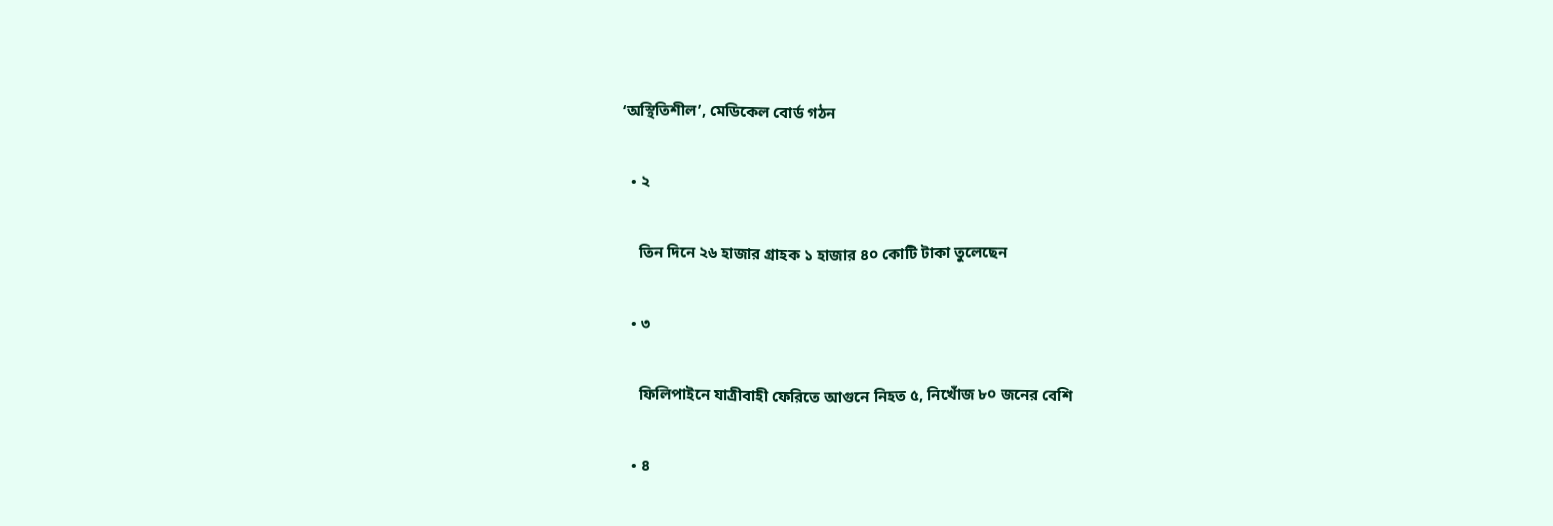‘অস্থিতিশীল’, মেডিকেল বোর্ড গঠন

  • ২

    তিন দিনে ২৬ হাজার গ্রাহক ১ হাজার ৪০ কোটি টাকা তুলেছেন

  • ৩

    ফিলিপাইনে যাত্রীবাহী ফেরিতে আগুনে নিহত ৫, নিখোঁজ ৮০ জনের বেশি

  • ৪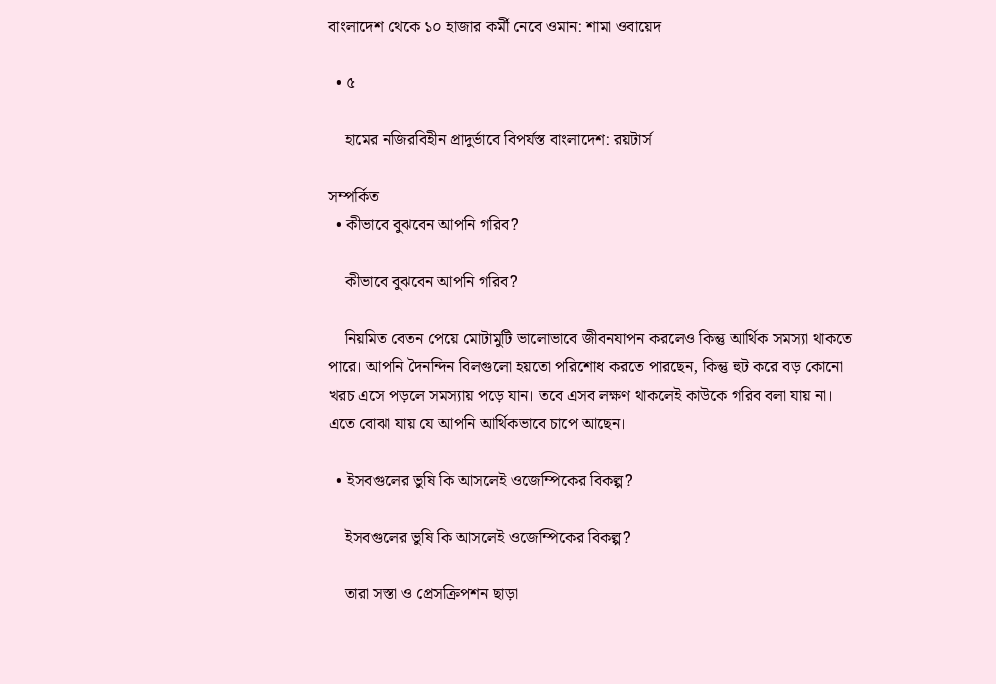বাংলাদেশ থেকে ১০ হাজার কর্মী নেবে ওমান: শামা ওবায়েদ

  • ৫

    হামের নজিরবিহীন প্রাদুর্ভাবে বিপর্যস্ত বাংলাদেশ: রয়টার্স

সম্পর্কিত
  • কীভাবে বুঝবেন আপনি গরিব?

    কীভাবে বুঝবেন আপনি গরিব?

    নিয়মিত বেতন পেয়ে মোটামুটি ভালোভাবে জীবনযাপন করলেও কিন্তু আর্থিক সমস্যা থাকতে পারে। আপনি দৈনন্দিন বিলগুলো হয়তো পরিশোধ করতে পারছেন, কিন্তু হুট করে বড় কোনো খরচ এসে পড়লে সমস্যায় পড়ে যান। তবে এসব লক্ষণ থাকলেই কাউকে গরিব বলা যায় না। এতে বোঝা যায় যে আপনি আর্থিকভাবে চাপে আছেন।

  • ইসবগুলের ভুষি কি আসলেই ওজেম্পিকের বিকল্প?

    ইসবগুলের ভুষি কি আসলেই ওজেম্পিকের বিকল্প?

    তারা সস্তা ও প্রেসক্রিপশন ছাড়া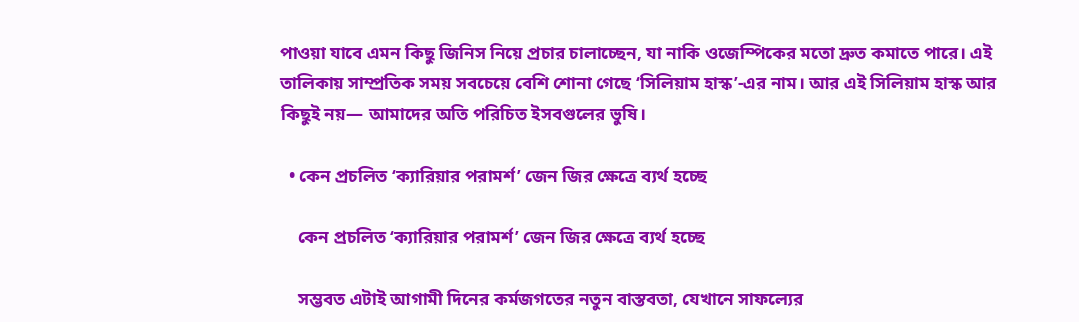পাওয়া যাবে এমন কিছু জিনিস নিয়ে প্রচার চালাচ্ছেন, যা নাকি ওজেম্পিকের মতো দ্রুত কমাতে পারে। এই তালিকায় সাম্প্রতিক সময় সবচেয়ে বেশি শোনা গেছে ‘সিলিয়াম হাস্ক’-এর নাম। আর এই সিলিয়াম হাস্ক আর কিছুই নয়— আমাদের অতি পরিচিত ইসবগুলের ভুষি।

  • কেন প্রচলিত ‘ক্যারিয়ার পরামর্শ’ জেন জির ক্ষেত্রে ব্যর্থ হচ্ছে

    কেন প্রচলিত ‘ক্যারিয়ার পরামর্শ’ জেন জির ক্ষেত্রে ব্যর্থ হচ্ছে

    সম্ভবত এটাই আগামী দিনের কর্মজগতের নতুন বাস্তবতা, যেখানে সাফল্যের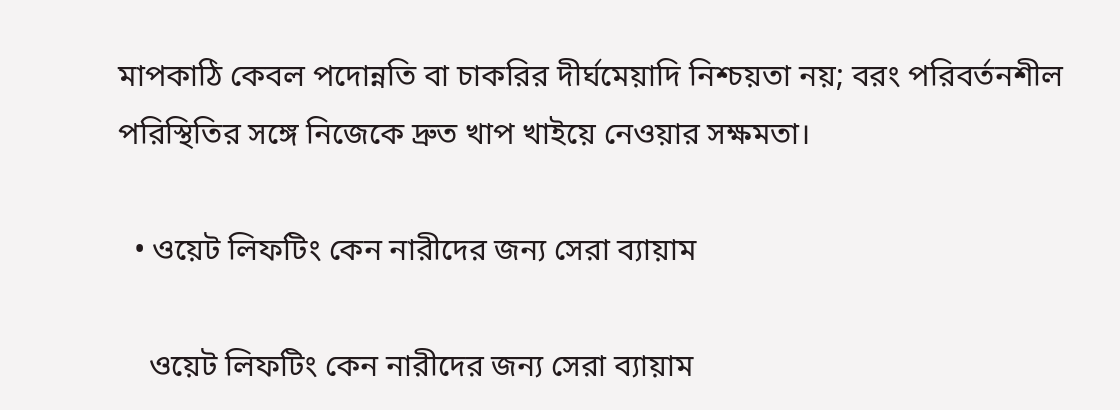মাপকাঠি কেবল পদোন্নতি বা চাকরির দীর্ঘমেয়াদি নিশ্চয়তা নয়; বরং পরিবর্তনশীল পরিস্থিতির সঙ্গে নিজেকে দ্রুত খাপ খাইয়ে নেওয়ার সক্ষমতা।

  • ওয়েট লিফটিং কেন নারীদের জন্য সেরা ব্যায়াম

    ওয়েট লিফটিং কেন নারীদের জন্য সেরা ব্যায়াম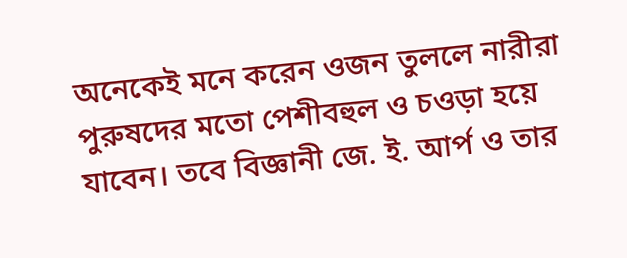অনেকেই মনে করেন ওজন তুললে নারীরা পুরুষদের মতো পেশীবহুল ও চওড়া হয়ে যাবেন। তবে বিজ্ঞানী জে. ই. আর্প ও তার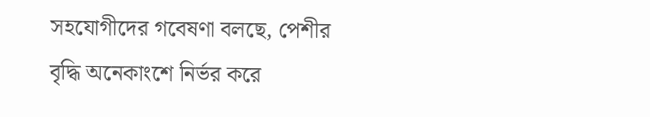সহযোগীদের গবেষণা বলছে, পেশীর বৃদ্ধি অনেকাংশে নির্ভর করে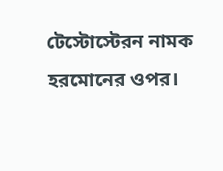টেস্টোস্টেরন নামক হরমোনের ওপর।